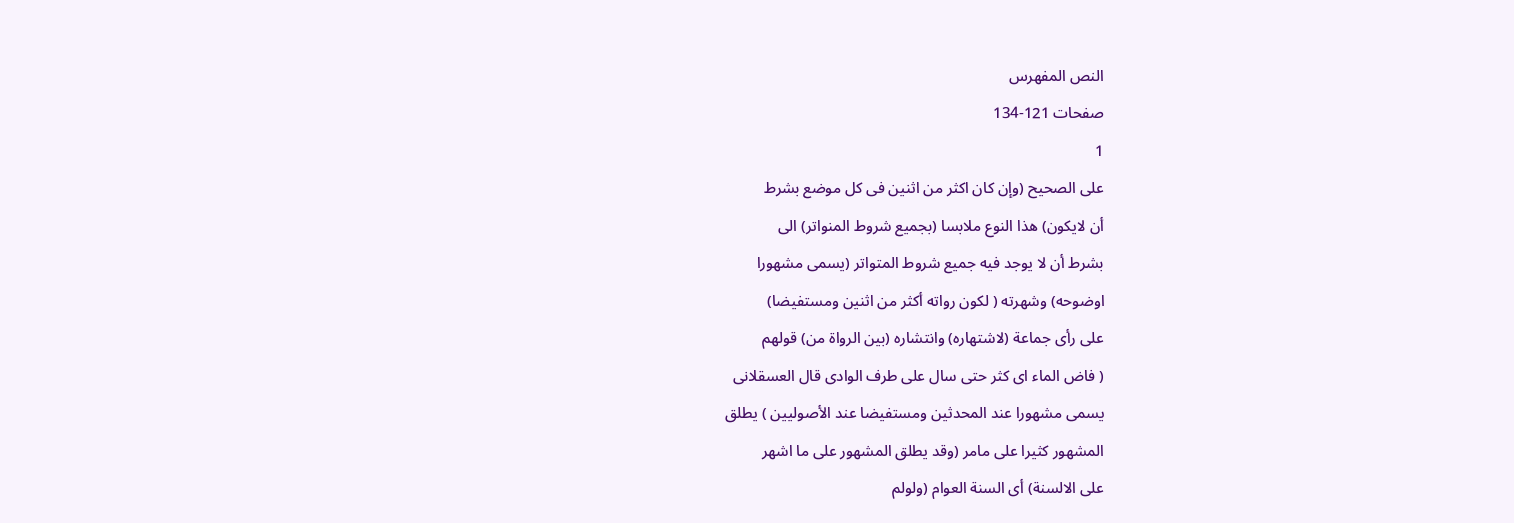النص المفهرس
صفحات 121-134
1
على الصحيح (وإن كان اكثر من اثنين فى كل موضع بشرط
أن لايكون) هذا النوع ملابسا (بجميع شروط المنواتر) الى
بشرط أن لا يوجد فيه جميع شروط المتواتر (يسمى مشهورا
اوضوحه) وشهرته ( لكون رواته أكثر من اثنين ومستفيضا)
على رأى جماعة (لاشتهاره) وانتشاره (بين الرواة من) قولهم
( فاض الماء ای کثر حتى سال على طرف الوادى قال العسقلانى
يسمى مشهورا عند المحدثين ومستفيضا عند الأصوليين ) يطلق
المشهور كثيرا على مامر (وقد يطلق المشهور على ما اشهر
على الالسنة) أى السنة العوام (ولولم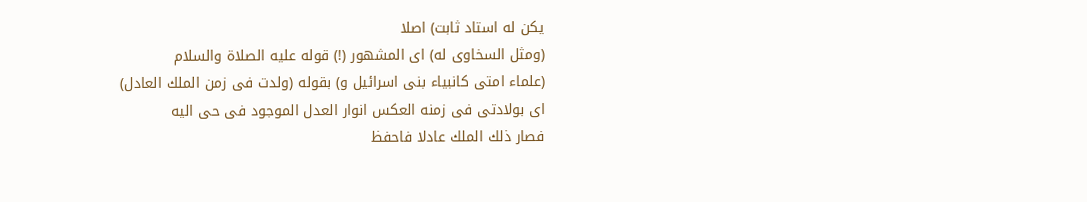يكن له استاد ثابت) اصلا
(ومثل السخاوى له) اى المشهور (!) قوله عليه الصلاة والسلام
(علماء امتى كانبياء بنى اسرائيل و) بقوله (ولدت فى زمن الملك العادل)
ای بولادتى فى زمنه العكس انوار العدل الموجود فى حى اليه
فصار ذلك الملك عادلا فاحفظ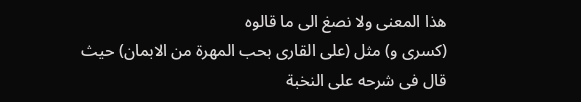هذا المعنى ولا نصغ الى ما قالوه
(كسرى و) مثل (على القارى بحب المهرة من الابمان) حيث
قال فى شرحه على النخبة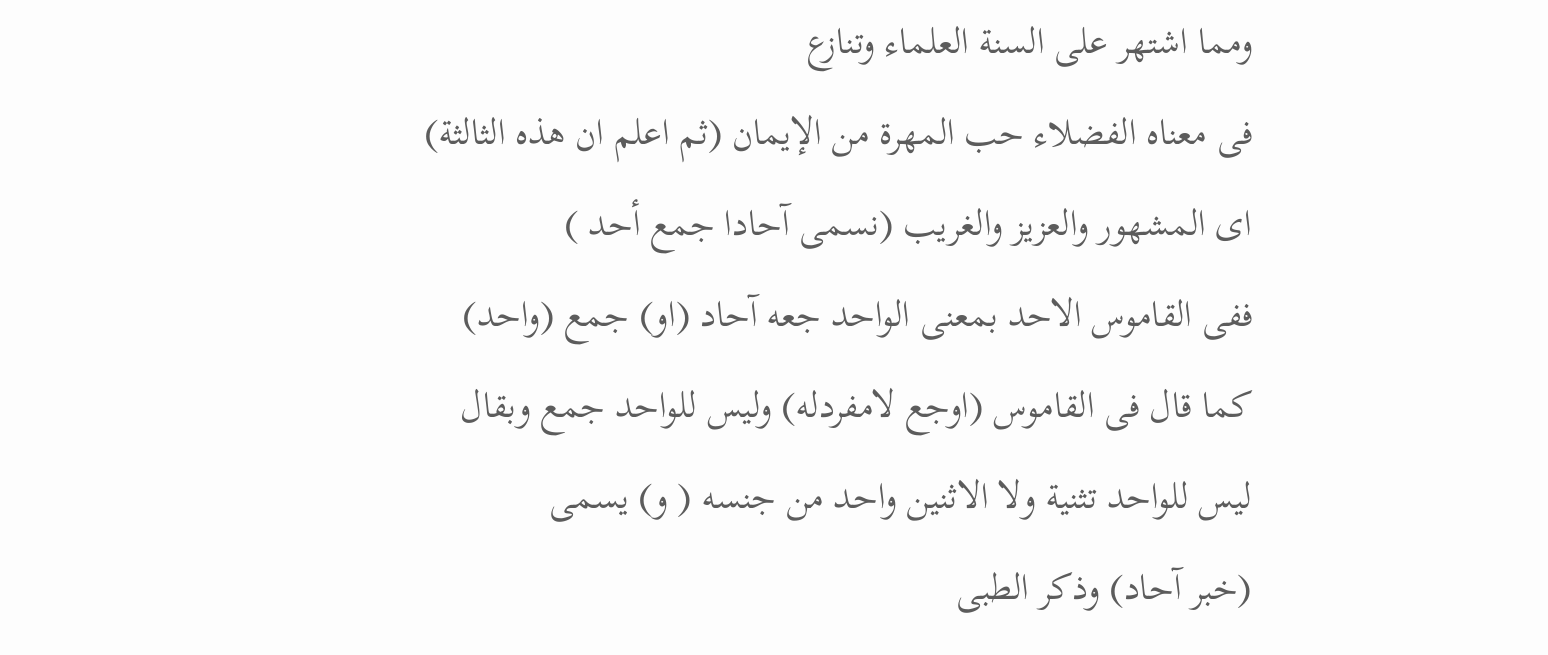ومما اشتهر على السنة العلماء وتنازع
فى معناه الفضلاء حب المهرة من الإيمان (ثم اعلم ان هذه الثالثة)
اى المشهور والعزيز والغريب (نسمى آحادا جمع أحد )
ففى القاموس الاحد بمعنى الواحد جعه آحاد (او) جمع (واحد)
كما قال فى القاموس (اوجع لامفردله) وليس للواحد جمع وبقال
ليس للواحد تثنية ولا الاثنين واحد من جنسه ( و) يسمى
(خبر آحاد) وذكر الطبى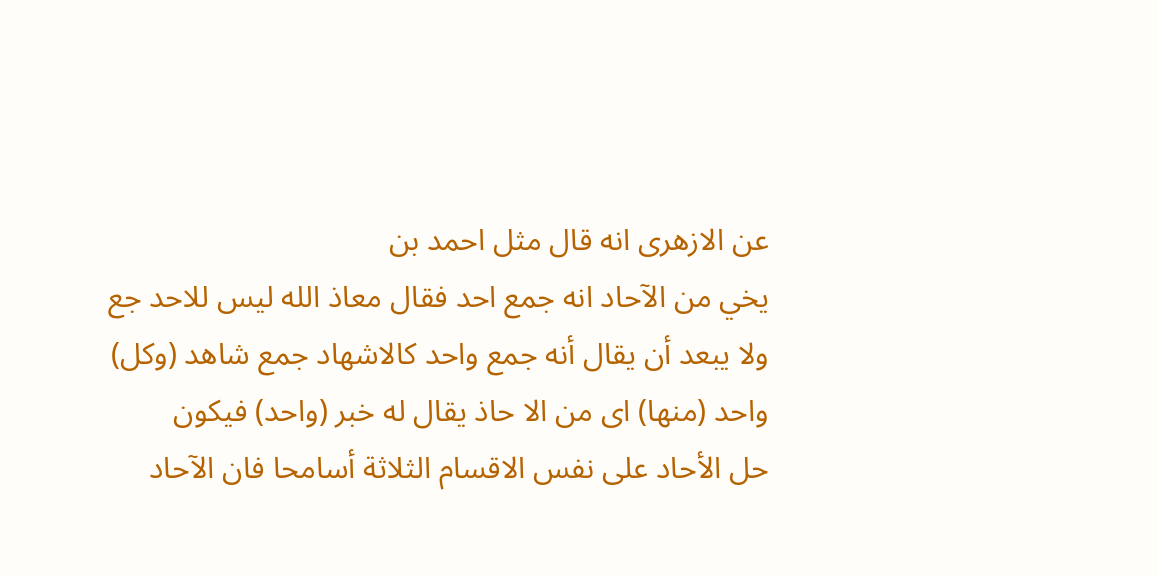عن الازهرى انه قال مثل احمد بن
يخي من الآحاد انه جمع احد فقال معاذ الله ليس للاحد جع
ولا يبعد أن يقال أنه جمع واحد كالاشهاد جمع شاهد (وكل)
واحد (منها) اى من الا حاذ يقال له خبر (واحد) فيكون
حل الأحاد على نفس الاقسام الثلاثة أسامحا فان الآحاد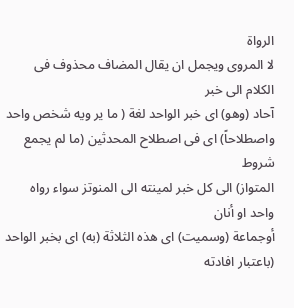الرواة
لا المروى ويجمل ان يقال المضاف محذوف فى الكلام الى خبر
آحاد (وهو) اى خبر الواحد لغة ( ما ير ويه شخص واحد
واصطلاحاً) اى فى اصطلاح المحدثين (ما لم يجمع شروط
المتواز) الى كل خبر لمينته الى المنوتز سواء رواه واحد او أنان
أوجماعة (وسميت) اى هذه الثلاثة (به) اى بخبر الواحد
(باعتبار افادته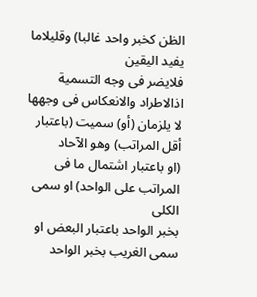الظن كخبر واحد غالبا) وقليلاما يفيد اليقين
فلايضر فى وجه التسمية اذالاطراد والانعكاس فى وجهها
لا يلزمان (أو) سميت (باعتبار أقل المراتب) وهو الآحاد
(او باعتبار اشتمال ما فى المراتب على الواحد) او سمى الكلى
بخبر الواحد باعتبار البعض او سمى الغريب بخبر الواحد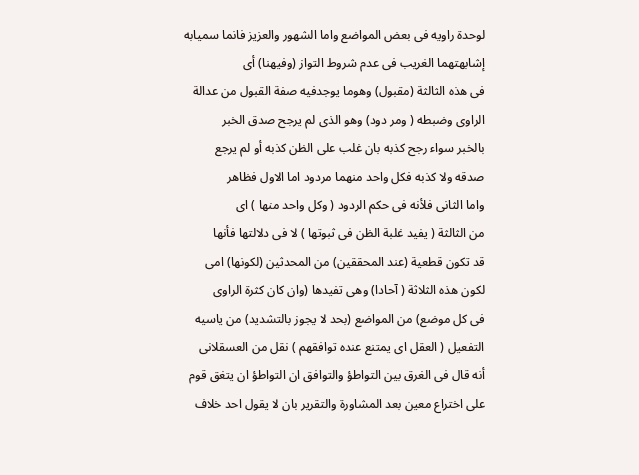لوحدة راويه فى بعض المواضع واما الشهور والعزيز فانما سميابه
إشابهتهما الغريب فى عدم شروط التواز (وفيهنا) أى
فى هذه الثالثة (مقبول) وهوما يوجدفيه صفة القبول من عدالة
الراوى وضبطه ( ومر دود) وهو الذى لم يرجح صدق الخبر
بالخبر سواء رجح كذبه بان غلب على الظن كذبه أو لم يرجع
صدقه ولا كذبه فكل واحد منهما مردود اما الاول فظاهر
واما الثانى فلأنه فى حكم الردود ( وكل واحد منها ) اى
من الثالثة ( يفيد غلبة الظن فى ثبوتها ) لا فى دلالتها فأنها
قد تكون قطعية (عند المحققين) من المحدثين (لكونها) امى
لكون هذه الثلاثة ( آحادا) وهى تفيدها (وان كان كثرة الراوى
فى كل موضع) من المواضع (بحد لا يجوز بالتشديد) من ياسيه
التفعيل ( العقل اى يمتنع عنده توافقهم ) نقل من العسقلانى
أنه قال فى الغرق بين التواطؤ والتوافق ان التواطؤ ان يتغق قوم
على اختراع معين بعد المشاورة والتقرير بان لا يقول احد خلاف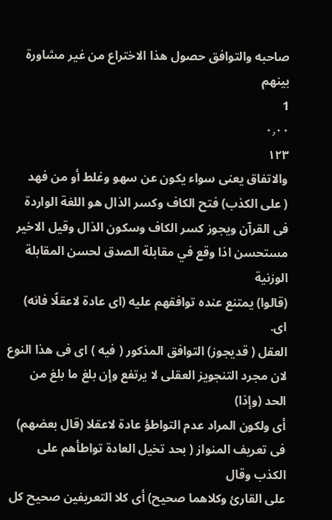صاحبه والتوافق حصول هذا الاختراع من غير مشاورة بينهم
1
٠٫٠٠
١٢٣
والاتفاق يعنى سواء يكون عن سهو وغلط أو من فهد
( على الكذب) فتح الكاف وكسر الذال هو اللغة الواردة
فى القرآن ويجوز كسر الكاف وسكون الذال وقيل الاخير
مستحسن اذا وقع في مقابلة الصدق لحسن المقابلة الوزنية
(قالوا) يمتنع عنده توافقهم عليه (اى عادة لاعقلًا فانه) اى.
العقل ( قديجوز) التوافق المذكور ( فيه ) اى فى هذا النوع
لان مجرد التنجويز العقلى لا يرتفع وإن بلغ ما بلغ من الحد (وإذا)
أى ولكون المراد عدم التواطؤ عادة لاعقلا (قال بعضهم)
فى تعريف المنواز ( بحد تخيل العادة تواطأهم على الكذب وقال
على القارئ وكلاهما صحيح) أى كلا التعريفين صحيح كل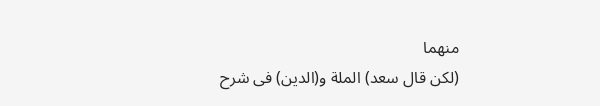منهما
(لكن قال سعد) الملة و(الدين) فى شرح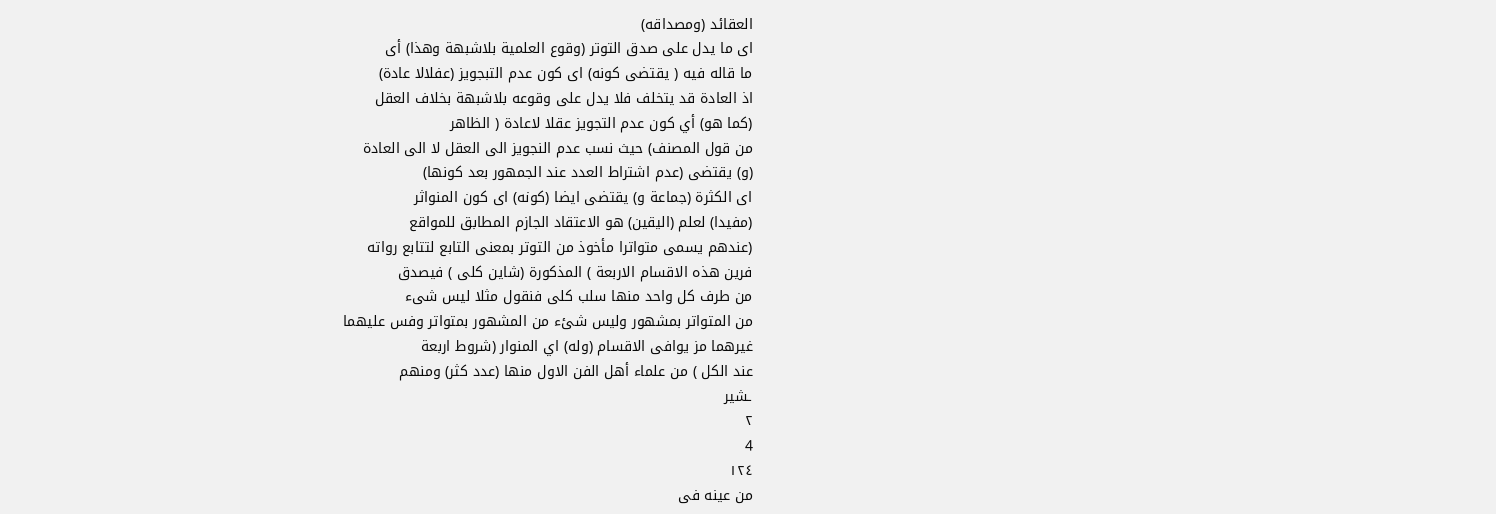العقائد (ومصداقه)
اى ما يدل على صدق التوتر (وقوع العلمية بلاشبهة وهذا) أى
ما قاله فيه ( يقتضى كونه) اى كون عدم التبجويز (عفلالا عادة)
اذ العادة قد يتخلف فلا يدل على وقوعه بلاشبهة بخلاف العقل
(كما هو) أي كون عدم التجويز عقلا لاعادة ( الظاهر
من قول المصنف) حيث نسب عدم النجويز الى العقل لا الى العادة
(و) يقتضى (عدم اشتراط العدد عند الجمهور بعد كونها)
اى الكثرة (جماعة و) يقتضى ايضا (كونه) اى كون المنواثر
(مفيدا) لعلم (اليقين) هو الاعتقاد الجازم المطابق للمواقع
(عندهم يسمى متواترا مأخوذ من التوتر بمعنى التابع لتتابع رواته
فرين هذه الاقسام الاربعة ) المذكورة (شاين كلى ) فيصدق
من طرف كل واحد منها سلب كلى فنقول مثلا ليس شىء
من المتواتر بمشهور وليس شئء من المشهور بمتواتر وفس عليهما
غيرهما مز يوافى الاقسام (وله) اي المنوار (شروط اربعة
عند الكل ) من علماء أهل الفن الاول منها (عدد كثر) ومنهم
ـشير
٢
4
١٢٤
من عينه فى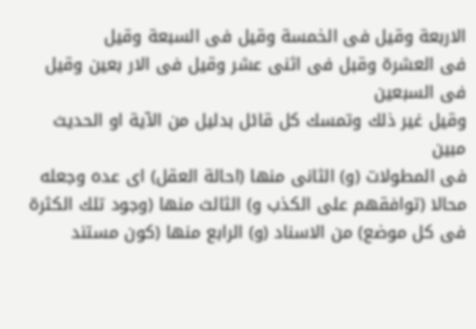الاربعة وقيل فى الخمسة وقيل فى السبعة وقيل
فى العشرة وقبل فى اثنى عشر وقيل فى الار بعين وقيل فى السبعين
وقيل غير ذلك وتمسك كل قائل بدليل من الآية او الحديث مبين
فى المطولات (و) الثانى منها (احالة العقل) اى عده وجعله
محالا (توافقهم على الكذب و) الثالث منها (وجود تلك الكثرة
فى كل موضع) من الاسناد (و) الرابع منها (كون مستند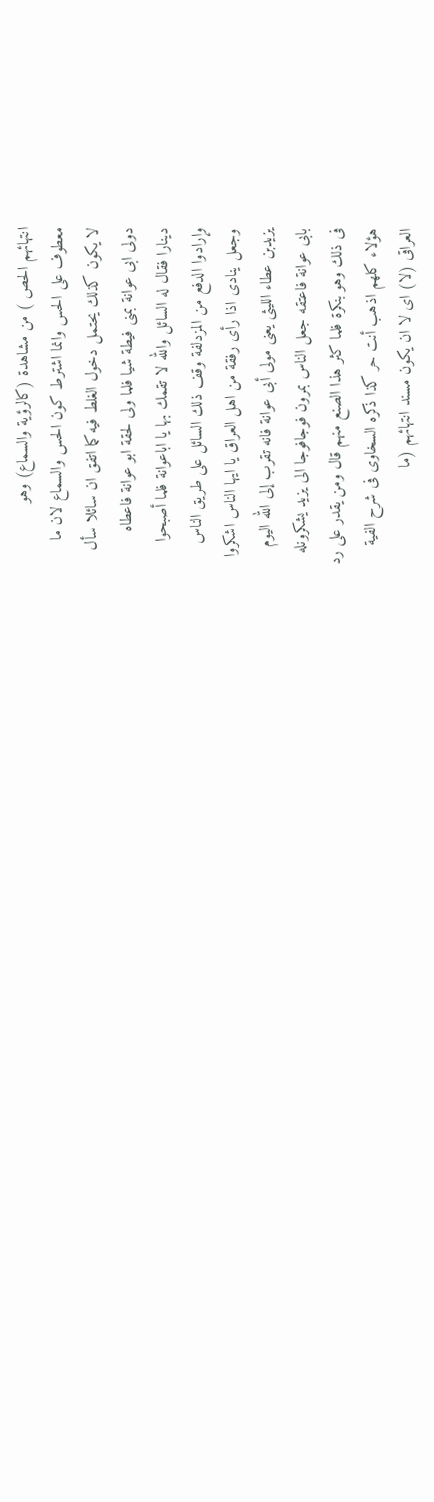انتهائهم الحص ) من مشاهدة (كالرؤية والسماع) وهو
معطوف على الحس وانما اشترط كون الحس والسماع لان ما
لا يكون كذلك يحتمل دخول الغلط فيه كما اتفق ان سائلا سأل
دولى ابى عوانة بمنى فيطة شيا فلما ولى لحقة ابو عوانة فاعطاه
دينارا فقال له السائل والله لا تقمك بها يا اباعوانة فلما أصبحوا
وإرادوا الدفع من المزدلفة وقف ذلك السائل على طريق الناس
وجعل ينادى اذا رأى رفقة من اهل العراق يا ايها الناس اشكروا
يزيدبن عطاء الليثى يعنى مولى أبى عوانة فانه تقرب إلى الله اليوم
بابی عوانة فاعتقه جعل الناس بمرون فوجافوجا الى يزيد يشكرونله
فى ذلك وهو بنكرة فلما كثر هذا الصنع منهم قال ومن يقدر على رد
هؤلاء كلهم اذهب أنت حر كذا ذكره السخاوى فى شرح الفية
العراقى (لا) اى لا ان يكون مسند انتهائهم (ما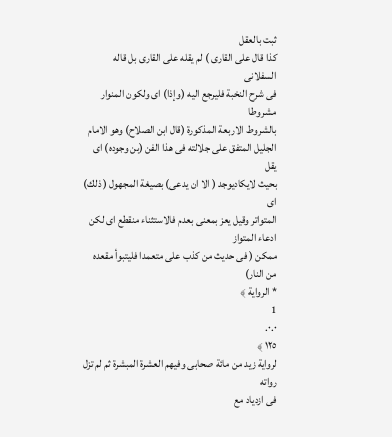ثبت بالعقل
كذا قال على القارى ) لم يقله على القارى بل قاله السفلانى
فى شرح النخبة فليرجع اليه (وإذا) اى ولكون المنوار مشروطا
بالشروط الاربعة المذكورة (قال ابن الصلاح) وهو الامام
الجليل المتفق على جلالته فى هذا الفن (بن وجوده) اى يقل
بحيث لايكاديوجد ( الا ان يدعى) بصيغة المجهول ( ذلك) اى
المتواتر وقيل يعز بمعنى بعدم فالاستثناء منقطع اى لكن ادعاء المتواز
ممكن ( فى حديث من كذب على متعمدا فليتبوأ مقعده من النار)
* الرواية ﴾
1
٠.٠.
١٢٥ ﴾
لرواية زيد من مائة صحابى وفيهم العشرة المبشرة ثم لم تزل رواته
فى ازدياد مع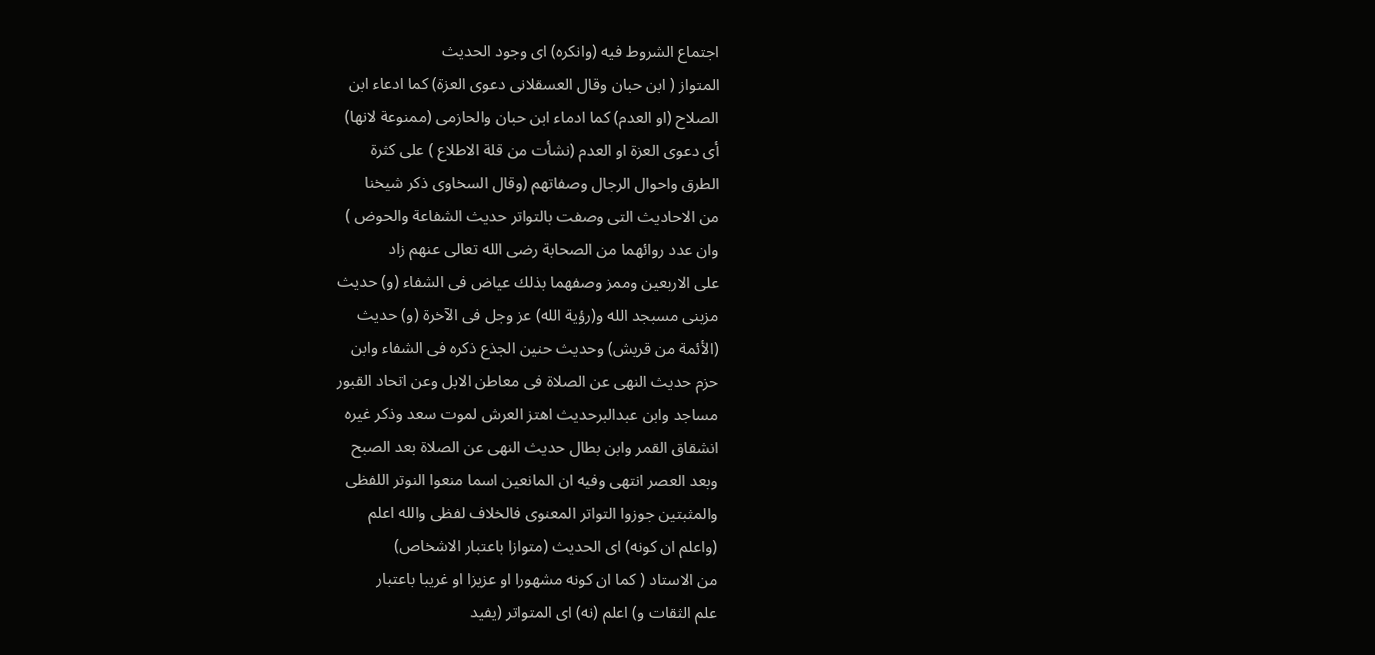اجتماع الشروط فيه (وانكره) اى وجود الحديث
المتواز ( ابن حبان وقال العسقلانى دعوى العزة) كما ادعاء ابن
الصلاح (او العدم) كما ادماء ابن حبان والحازمى (ممنوعة لانها)
أى دعوى العزة او العدم (نشأت من قلة الاطلاع ) على كثرة
الطرق واحوال الرجال وصفاتهم (وقال السخاوى ذكر شيخنا
من الاحاديث التى وصفت بالتواتر حديث الشفاعة والحوض )
وان عدد روائهما من الصحابة رضى الله تعالى عنهم زاد
على الاربعين وممز وصفهما بذلك عياض فى الشفاء (و) حديث
مزبنى مسبجد الله و(رؤية الله) عز وجل فى الآخرة (و) حديث
(الأئمة من قريش) وحديث حنين الجذع ذكره فى الشفاء وابن
حزم حديث النهى عن الصلاة فى معاطن الابل وعن اتحاد القبور
مساجد وابن عبدالبرحديث اهتز العرش لموت سعد وذكر غيره
انشقاق القمر وابن بطال حديث النهى عن الصلاة بعد الصبح
وبعد العصر انتهى وفيه ان المانعين اسما منعوا النوتر اللفظى
والمثبتين جوزوا التواتر المعنوى فالخلاف لفظى والله اعلم
(واعلم ان كونه) اى الحديث (متوازا باعتبار الاشخاص)
من الاستاد ( كما ان كونه مشهورا او عزيزا او غريبا باعتبار
علم الثقات و) اعلم (نه) اى المتواتر (يفيد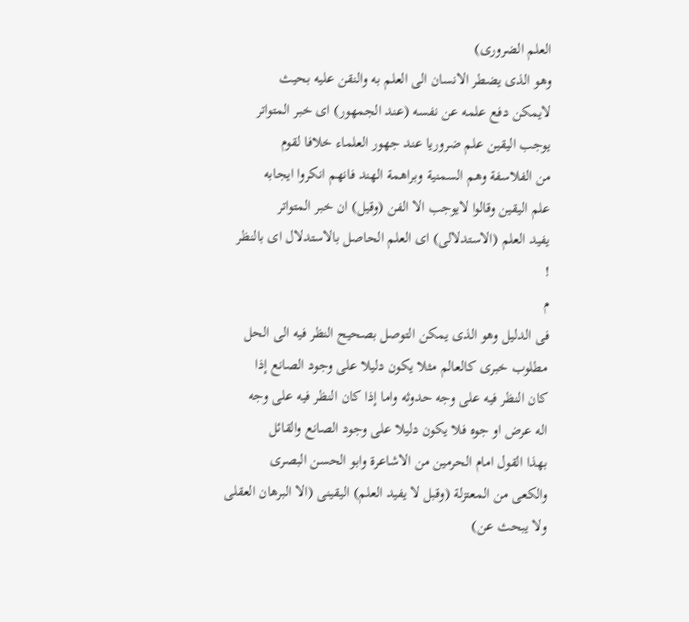العلم الضرورى)
وهو الذى يضطر الانسان الى العلم به والنقن عليه بحيث
لايمكن دفع علمه عن نفسه (عند الجمهور) اى خبر المتواتر
يوجب اليقين علم ضروريا عند جهور العلماء خلافا لقوم
من الفلاسفة وهم السمنية وبراهمة الهند فانهم انكروا ايجابه
علم اليقين وقالوا لايوجب الا الفن (وقيل) ان خبر المتواتر
يفيد العلم (الاستدلالى) اى العلم الحاصل بالاستدلال اى بالنظر
!
م
فى الدليل وهو الذى يمكن التوصل بصحيح النظر فيه الى الحل
مطلوب خبرى كالعالم مثلا يكون دليلا على وجود الصانع إذا
كان النظر فيه على وجه حدوثه واما إذا كان النظر فيه على وجه
اله عرض او جوه فلا يكون دليلا على وجود الصانع والقائل
بهذا القول امام الحرمين من الاشاعرة وابو الحسن البصرى
والكعى من المعتزلة (وقبل لا يفيد العلم) اليقينى (الا البرهان العقلى
ولا يبحث عن)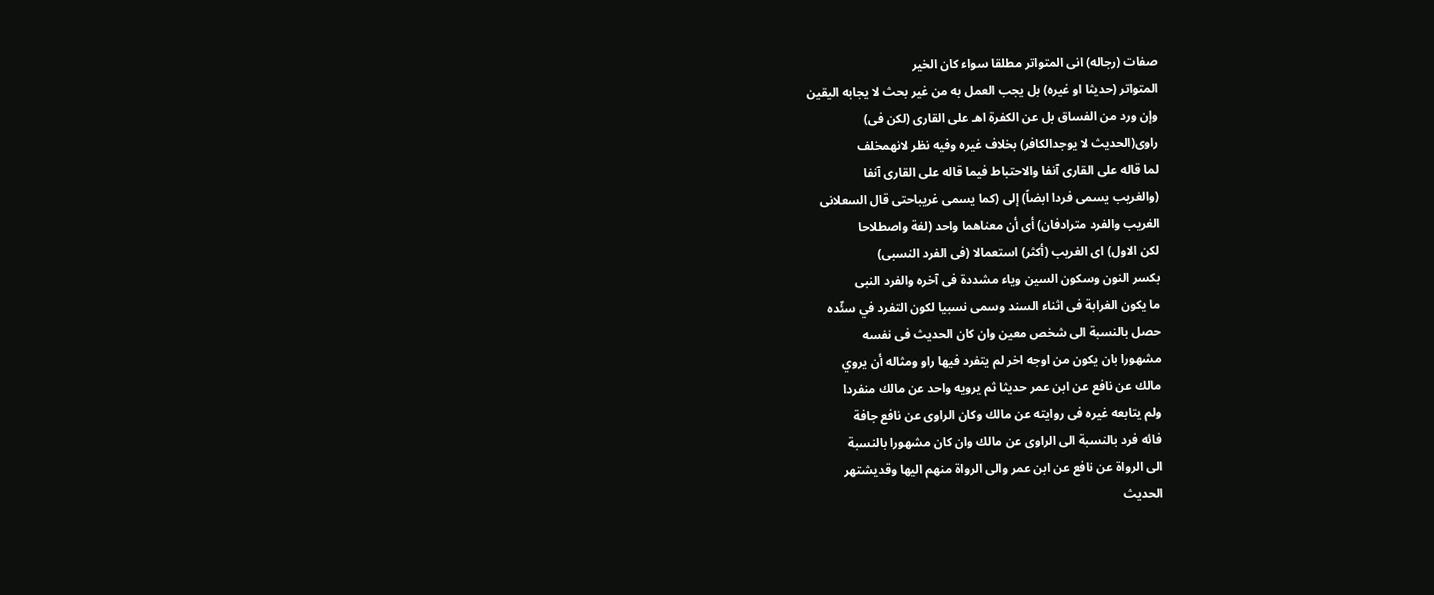صفات (رجاله) انى المتواتر مطلقا سواء كان الخير
المتواتر (حديثا او غيره) بل يجب العمل به من غير بحث لا يجابه اليقين
وإن ورد من الفساق بل عن الكفرة اهـ على القارى (لكن فى)
راوی(الحديث لا يوجدالكافر) بخلاف غيره وفيه نظر لانهمخلف
لما قاله على القارى آنفا والاحتباط فيما قاله على القارى آنفا
(والغريب يسمى فردا ابضاً) إلى (كما يسمى غريباحتى قال السعلانى
الغريب والفرد مترادفان) أى أن معناهما واحد (لغة واصطلاحا
لكن الاول) اى الغريب (أكثر) استعمالا (فى الفرد النسبى)
بكسر النون وسكون السين وياء مشددة فى آخره والفرد النبى
ما يكون الغرابة فى اثناء السند وسمى نسبيا لكون التفرد في سئّده
حصل بالنسبة الى شخص معين وان كان الحديث فى نفسه
مشهورا بان يكون من اوجه اخر لم يتفرد فيها راو ومثاله أن يروي
مالك عن نافع عن ابن عمر حديثا ثم يرويه واحد عن مالك منفردا
ولم يتابعه غيره فى روايته عن مالك وكان الراوى عن نافع جافة
فائه فرد بالنسبة الى الراوى عن مالك وان كان مشهورا بالنسبة
الى الرواة عن نافع عن ابن عمر والى الرواة منهم اليها وقديشتهر
الحديث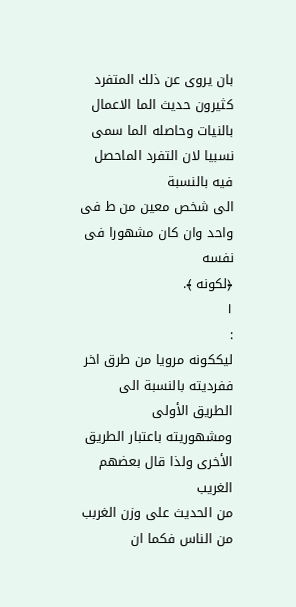بان يروى عن ذلك المتفرد كثيرون حديث الما الاعمال
بالنيات وحاصله الما سمى نسبيا لان التفرد الماحصل فيه بالنسبة
الى شخص معين من ط فى واحد وان كان مشهورا فى نفسه
﴿لكونه ﴾.
١
:
ليككونه مرويا من طرق اخر ففرديته بالنسبة الى الطريق الأولى
ومشهوريته باعتبار الطريق الأخرى ولذا قال بعضهم الغريب
من الحديث على وزن الغربب من الناس فكما ان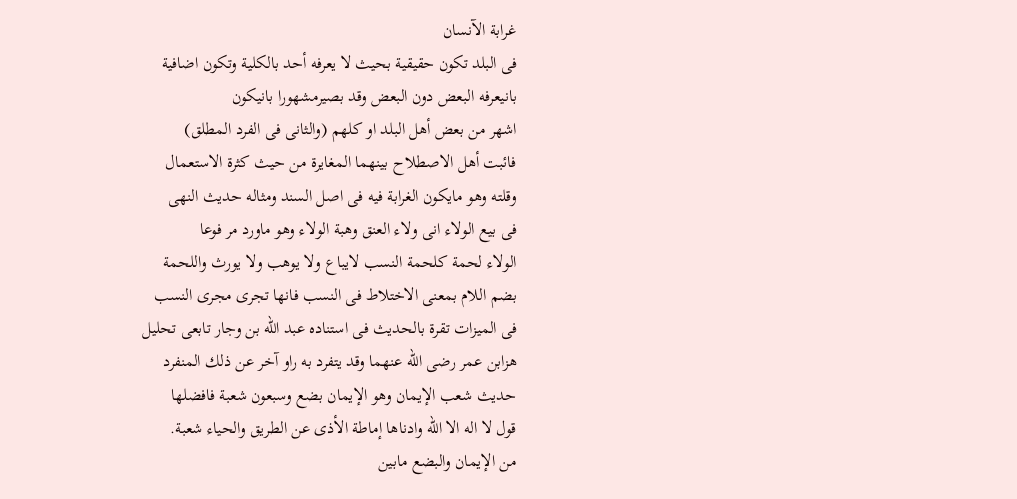غرابة الآنسان
فى البلد تكون حقيقية بحيث لا يعرفه أحد بالكلية وتكون اضافية
بانیعرفه البعض دون البعض وقد بصیرمشهورا بانیکون
اشهر من بعض أهل البلد او كلهم (والثانى فى الفرد المطلق)
فائبت أهل الاصطلاح بينهما المغايرة من حيث كثرة الاستعمال
وقلته وهو مايكون الغرابة فيه فى اصل السند ومثاله حديث النهى
فى بيع الولاء انى ولاء العنق وهبة الولاء وهو ماورد مر فوعا
الولاء لحمة كلحمة النسب لايباع ولا يوهب ولا يورث واللحمة
بضم اللام بمعنى الاختلاط فى النسب فانها تجرى مجرى النسب
فى الميزات تقرة بالحديث فى استناده عبد الله بن وجار تابعى تحليل
هزابن عمر رضى الله عنهما وقد يتفرد به راو آخر عن ذلك المنفرد
حديث شعب الإيمان وهو الإيمان بضع وسبعون شعبة فافضلها
قول لا اله الا الله وادناها إماطة الأذى عن الطريق والحياء شعبة.
من الإيمان والبضع مابين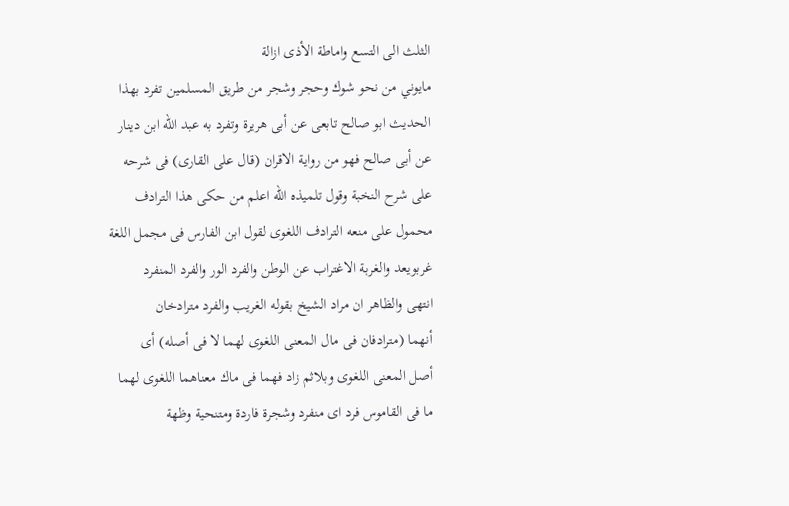الثلث الى التسع واماطة الأذى ازالة
مايوني من نحو شوك وحجر وشجر من طريق المسلمين تفرد بهذا
الحديث ابو صالح تابعى عن أبى هريرة وتفرد به عبد الله ابن دينار
عن أبى صالح فهو من رواية الاقران (قال على القارى) فى شرحه
على شرح النخبة وقول تلميذه الله اعلم من حكى هذا الترادف
محمول على منعه الترادف اللغوى لقول ابن الفارس فى مجمل اللغة
غربويعد والغربة الاغتراب عن الوطن والفرد الور والفرد المنفرد
انتهى والظاهر ان مراد الشيخ بقوله الغريب والفرد مترادخان
أنهما (مترادفان فى مال المعنى اللغوى لهما لا فى أصله) أى
أصل المعنى اللغوى وبلاثم زاد فهما فى ماك معناهما اللغوى لهما
ما فى القاموس فرد اى منفرد وشجرة فاردة ومتنحية وظهة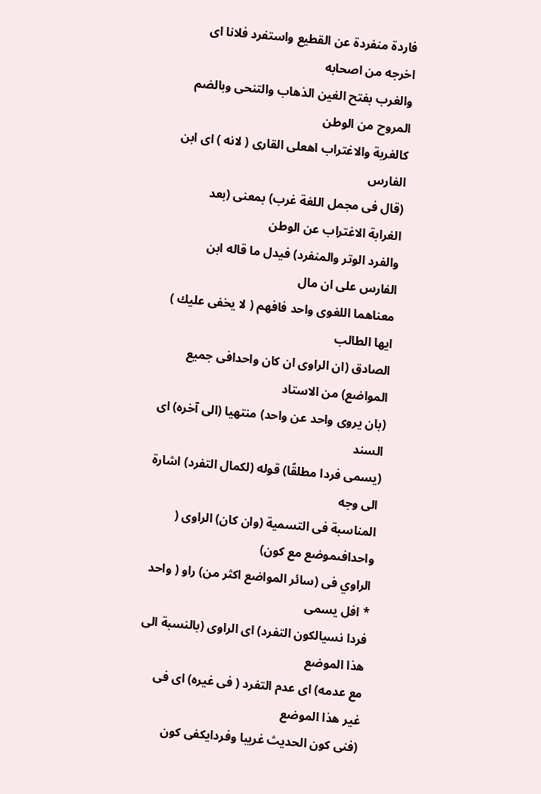فاردة منفردة عن القطيع واستفرد فلانا اى اخرجه من اصحابه
والغرب بفتح الغين الذهاب والتنحى وبالضم المروح من الوطن
كالغربة والاغتراب اهعلى القارى ( لانه ) اى ابن الفارس
(قال فى مجمل اللغة غرب) بمعنى (بعد الغرابة الاغتراب عن الوطن
والفرد الوتر والمنفرد) فيدل ما قاله ابن الفارس على ان مال
معناهما اللغوى واحد فافهم ( لا يخفى عليك ) ايها الطالب
الصادق (ان الراوى ان كان واحدافى جميع المواضع) من الاستاد
(بان يروى واحد عن واحد) منتهيا (الى آخره) اى السند
(يسمى فردا مطلقًا) قوله (لكمال التفرد) اشارة الى وجه
المناسبة فى التسمية (وان كان) الراوى ( واحدافىموضع مع كون)
الراوي فى (سائر المواضع اكثر من) راو ( واحد * افل يسمى
فردا نسيالكون التفرد) اى الراوى (بالنسبة الى هذا الموضع
مع عدمه) اى عدم التفرد ( فى غيره) اى فى غير هذا الموضع
(فنى كون الحديث غريبا وفردايكفى كون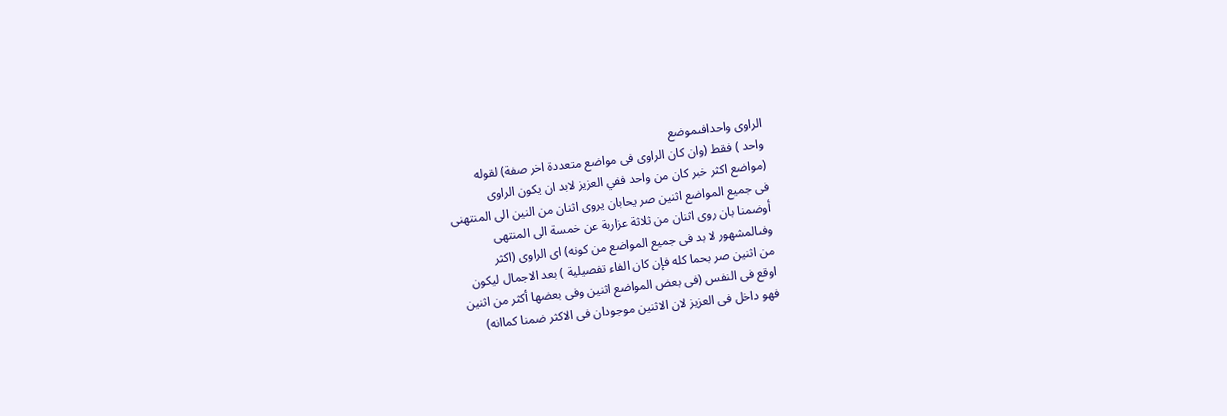الراوى واحدافىموضع
واحد ) فقط (وان كان الراوى فى مواضع متعددة اخر صفة) لقوله
(مواضع اكثر خبر كان من واحد ففي العزيز لابد ان يكون الراوى
فى جميع المواضع اثنين صر يحابان يروى اثنان من النين الى المنتهنى
أوضمنا بان روى اثنان من ثلاثة عزاربة عن خمسة الى المنتهى
وفىالمشهور لا بد فى جميع المواضع من كونه) اى الراوى (اكثر
من اثنين صر بحما كله فإن كان الفاء تفصيلية ) بعد الاجمال ليكون
اوقع فى النفس (فى بعض المواضع اثنين وفى بعضها أكثر من اثنين
فهو داخل فى العزيز لان الاثنين موجودان فى الاكثر ضمنا كماانه)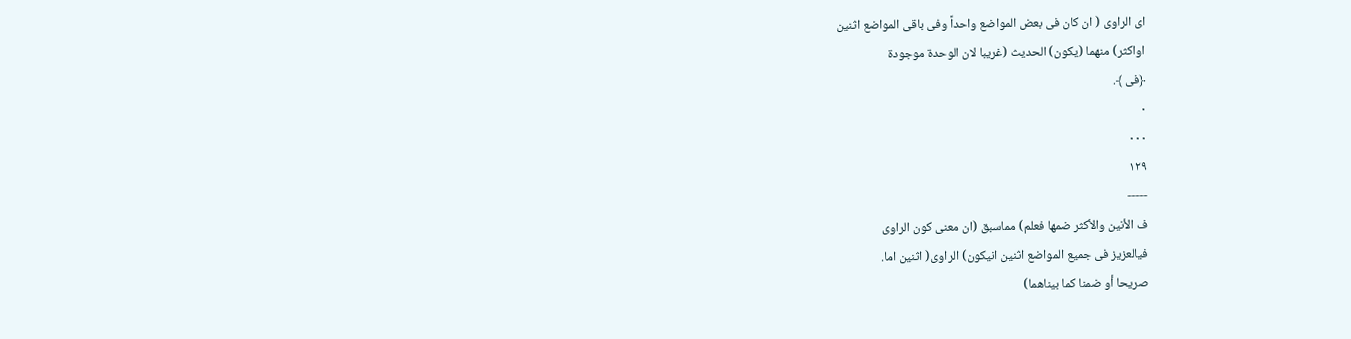اى الراوى ( ان كان فى بعض المواضع واحداً وفى باقى المواضع اثنين
اواكثر) منهما (يكون) الحديث (غريبا لان الوحدة موجودة
﴿فى ﴾.
٠
٠٠٠
١٢٩
-----
ف الأنين والأكثر ضمها فعلم) مماسبق (ان معنى كون الراوى
فیالعزیز فى جميع المواضع اثنین انیکون) الراوى( اثنين اما.
صريحا أو ضمنا كما بيناهما)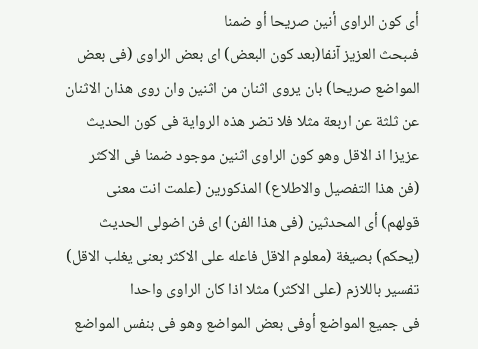أى كون الراوى أنين صريحا أو ضمنا
فىبحث العزیز آنفا(بعد كون البعض) اى بعض الراوى (فى بعض
المواضع صريحا) بان يروى اثنان من اثنين وان روى هذان الاثنان
عن ثلثة عن اربعة مثلا فلا تضر هذه الرواية فى كون الحديث
عزيزا اذ الاقل وهو كون الراوى اثنين موجود ضمنا فى الاكثر
(فن هذا التفصيل والاطلاع) المذكورين (علمت انت معنى
قولهم) أى المحدثين (فى هذا الفن) اى فن اضولى الحديث
(يحكم) بصيغة (معلوم الاقل فاعله على الاكثر بعنى يغلب الاقل)
تفسير باللازم (على الاكثر) مثلا اذا كان الراوى واحدا
فى جميع المواضع أوفى بعض المواضع وهو فى بنفس المواضع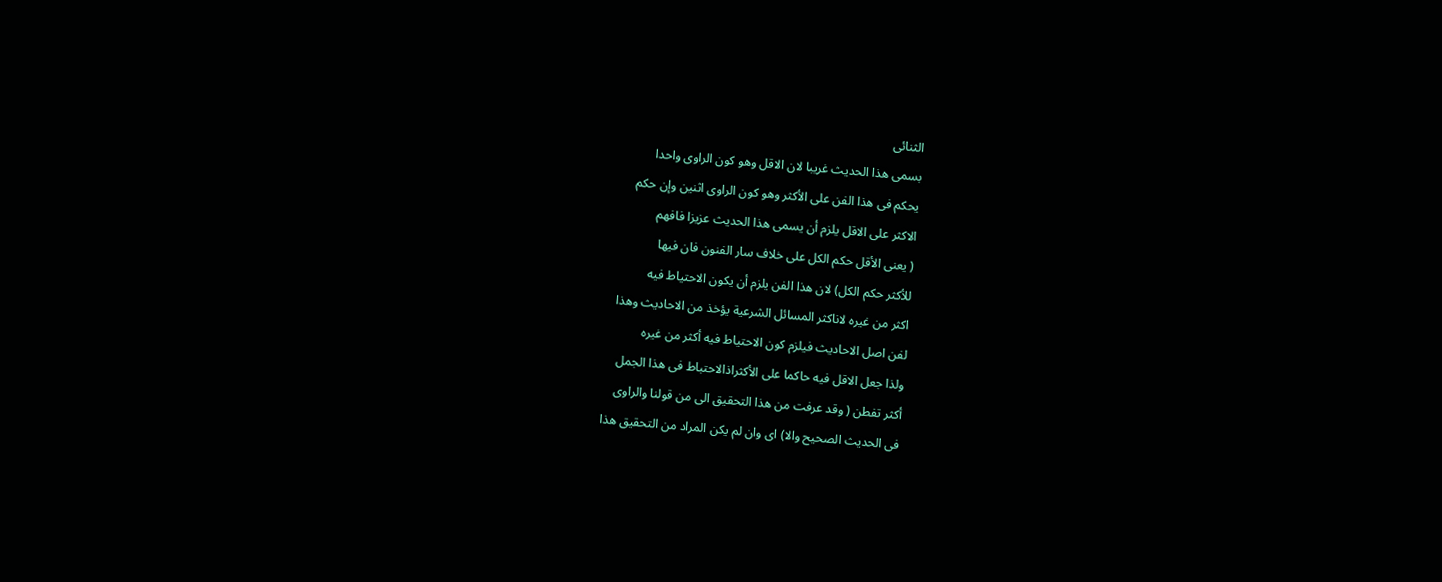الثنائى
بسمى هذا الحديث غريبا لان الاقل وهو كون الراوى واحدا
يحكم فى هذا الفن على الأكثر وهو كون الراوى اثنين وإن حكم
الاكثر على الاقل يلزم أن يسمى هذا الحديث عزيزا فافهم
( يعنى الأقل حكم الكل على خلاف سار الفنون فان فيها
للأكثر حكم الكل) لان هذا الفن يلزم أن يكون الاحتياط فيه
اكثر من غيره لاناكثر المسائل الشرعية يؤخذ من الاحاديث وهذا
لفن اصل الاحاديث فيلزم كون الاحتياط فيه أكثر من غيره
ولذا جعل الاقل فيه حاكما على الأكثراذالاحتباط فى هذا الجمل
أكثر تفطن ( وقد عرفت من هذا التحقيق الى من قولنا والراوى
فى الحديث الصحيح والا) اى وان لم يكن المراد من التحقيق هذا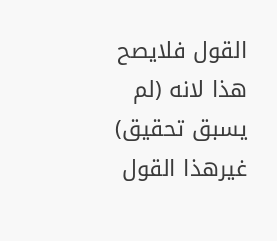القول فلايصح هذا لانه (لم يسبق تحقيق) غيرهذا القول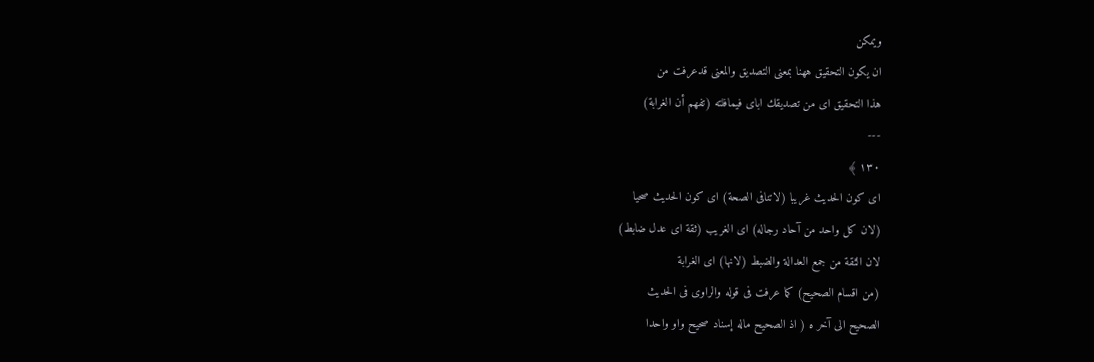ويمكن
ان يكون التحقيق ههنا بمعنى التصديق والمعنى قدعرفت من
هذا التحقيق اى من تصديقك اباى فيمافلته (تفهم أن الغرابة)
---
١٣٠ ﴾
اى كون الحديث غريبا (لاتنافى الصحة) اى كون الحديث صحيا
(لان كل واحد من آحاد رجاله) اى الغريب (ثقة اى عدل ضابط)
لان الثقة من جمع العدالة والضبط (لانها) اى الغرابة
(من اقسام الصحيح) كما عرفت فى قوله والراوى فى الحديث
الصحيح الى آخر ه ( اذ الصحيح ماله إسناد صحيح واو واحدا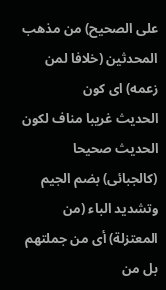على الصحيح) من مذهب المحدثين (خلافا لمن زعمه) اى كون
الحديث غريبا مناف لكون الحديث صحيحا (كالجبائى) بضم الجيم
وتشديد الباء (من المعتزلة) أى من جملتهم بل من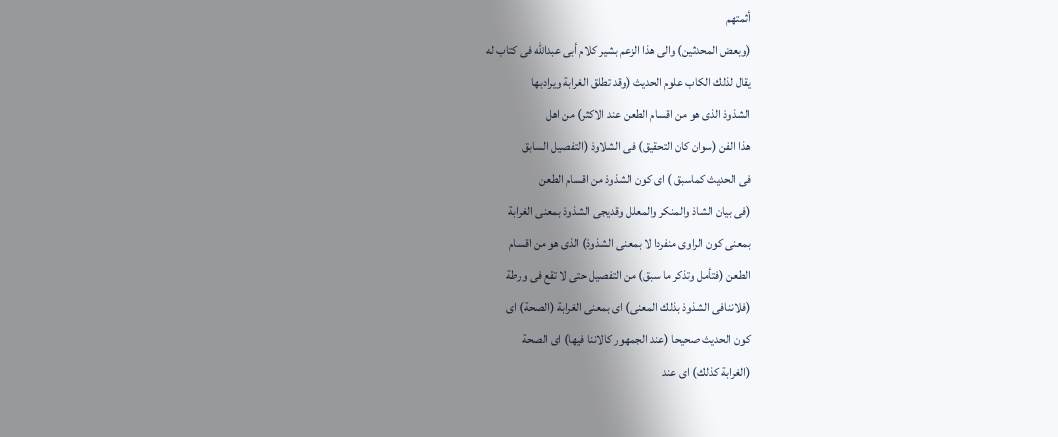أثمتهم
(وبعض المحدثين) والى هذا الزعم بشير كلام أبى عبدالله فى كتاب له
يقال لذلك الكاب علوم الحديث (وقد تطلق الغرابة ويرادبها
الشذوذ الذى هو من اقسام الطعن عند الاكثر) من اهل
هذا الفن (سوان كان التحقيق) فى الشلاوذ (التفصيل السابق
فى الحديث كماسبق ) اى كون الشذوذ من اقسام الطعن
(فى بيان الشاذ والمنكر والمعلل وقديجى الشذوذ بمعنى الغرابة
بمعنى كون الراوى منفردا لا بمعنى الشذوذ) الذى هو من اقسام
الطعن (فتأمل وتذكر ما سبق) من التفصيل حتى لا تقع فى ورطة
(فلاننافى الشذوذ بذلك المعنى) اى بمعنى الغرابة (الصحة) اى
كون الحديث صحيحا (عند الجمهور كالاننا فيها) اى الصحة
(الغرابة كذلك) اى عند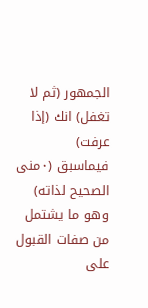الجمهور (ثم لا تغفل) انك (إذا عرفت)
فيماسبق (٠منى الصحيح لذاته) وهو ما يشتمل من صفات القبول
على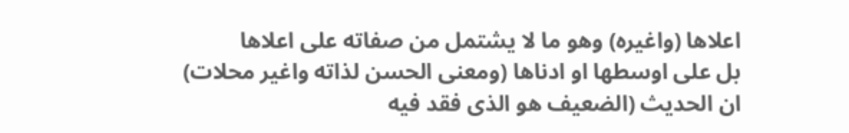اعلاها (واغيره) وهو ما لا يشتمل من صفاته على اعلاها
بل على اوسطها او ادناها (ومعنى الحسن لذاته واغير محلات)
ان الحديث (الضعيف هو الذى فقد فيه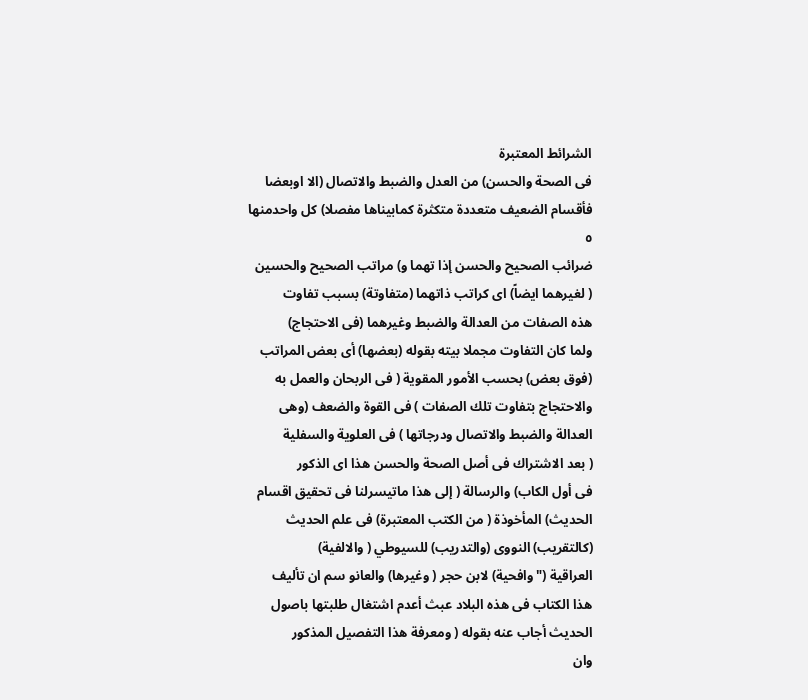الشرائط المعتبرة
فى الصحة والحسن) من العدل والضبط والاتصال (الا اوبعضا
فأقسام الضعيف متعددة متكثرة كمابيناها مفصلا) كل واحدمنها
٥
ضرائب الصحيح والحسن إذا تهما و) مراتب الصحيح والحسين
( لغيرهما ايضاً) اى كراتب ذاتهما (متفاوتة) بسبب تفاوت
هذه الصفات من العدالة والضبط وغيرهما (فى الاحتجاج)
ولما كان التفاوت مجملا بيته بقوله (بعضها) أى بعض المراتب
(فوق بعض) بحسب الأمور المقوية ( فى الربحان والعمل به
والاحتجاج بتفاوت تلك الصفات ) فى القوة والضعف (وهى
العدالة والضبط والاتصال ودرجاتها ) فى العلوية والسفلية
( بعد الاشتراك فى أصل الصحة والحسن هذا اى الذكور
فى أول الكاب) والرسالة ( إلى هذا ماتيسرلنا فى تحقيق اقسام
الحديث) المأخوذة ( من الكتب المعتبرة) فى علم الحديث
(كالتقريب) النووى (والتدريب) للسيوطي ( والالفية)
العراقية ("وافحية) لابن حجر ( وغيرها) والعانو سم ان تأليف
هذا الكتاب فى هذه البلاد عبث أعدم اشتغال طلبتها باصول
الحديث أجاب عنه بقوله ( ومعرفة هذا التفصيل المذكور
وان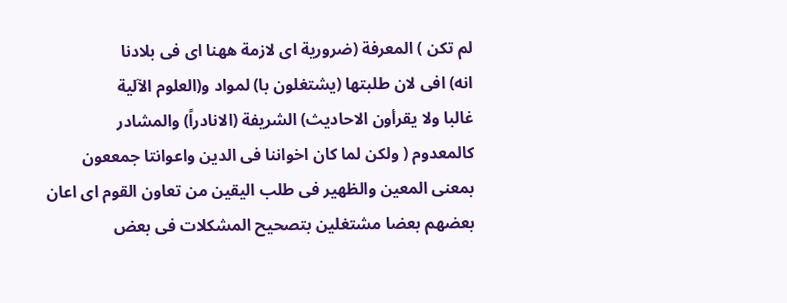لم تكن ) المعرفة (ضرورية اى لازمة ههنا اى فى بلادنا
انه) افى لان طلبتها (يشتغلون با) لمواد و(العلوم الآلية
غالبا ولا يقرأون الاحاديث) الشريفة (الانادراً) والمشادر
کالمعدوم ( ولكن لما كان اخواننا فى الدین واعوانتا جمععون
بمعنى المعين والظهير فى طلب اليقين من تعاون القوم اى اعان
بعضهم بعضا مشتغلين بتصحيح المشكلات فى بعض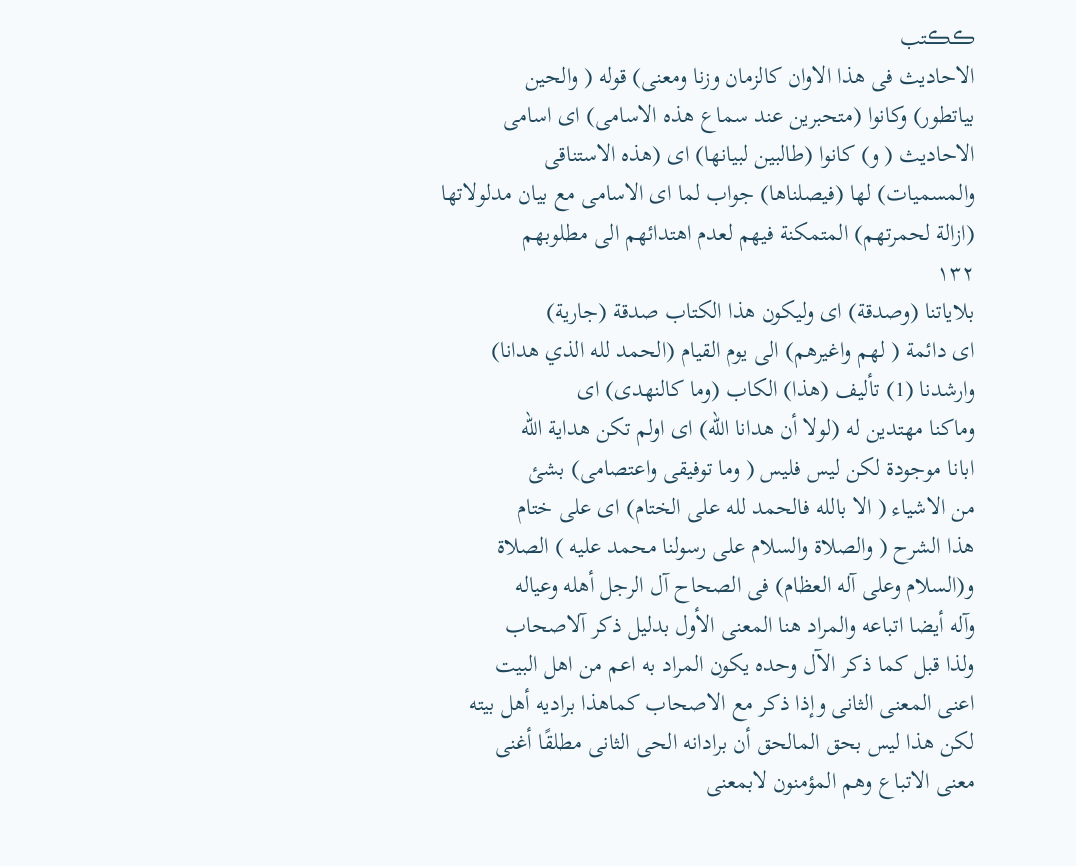ڪڪتب
الاحاديث فى هذا الاوان كالزمان وزنا ومعنى) قوله ( والحين
بياتطور) وكانوا (متحبرين عند سماع هذه الاسامى) اى اسامى
الاحاديث ( و) كانوا (طالبين لبيانها) اى (هذه الاستناقى
والمسميات) لها (فيصلناها) جواب لما اى الاسامى مع بيان مدلولاتها
(ازالة لحمرتهم) المتمكنة فیھم لعدم اهتدائهم الى مطلوبهم
١٣٢
بلاياتنا (وصدقة) اى وليكون هذا الكتاب صدقة (جارية)
اى دائمة ( لهم واغيرهم) الى يوم القيام (الحمد لله الذي هدانا)
وارشدنا (1) تأليف (هذا) الكاب (وما كالنهدى) اى
وماكنا مهتدين له (لولا أن هدانا الله) اى اولم تكن هداية الله
ابانا موجودة لكن ليس فليس ( وما توفيقى واعتصامى) بشئ
من الاشياء ( الا بالله فالحمد لله على الختام) اى على ختام
هذا الشرح ( والصلاة والسلام على رسولنا محمد عليه ) الصلاة
و(السلام وعلى آله العظام) فى الصحاح آل الرجل أهله وعياله
وآله أيضا اتباعه والمراد هنا المعنى الأول بدليل ذكر آلاصحاب
ولذا قبل كما ذكر الآل وحده يكون المراد به اعم من اهل البيت
اعنى المعنى الثانى وإذا ذكر مع الاصحاب كماهذا براديه أهل بيته
لكن هذا ليس بحق المالحق أن برادانه الحى الثانى مطلقًا أغنى
معنى الاتباع وهم المؤمنون لابمعنى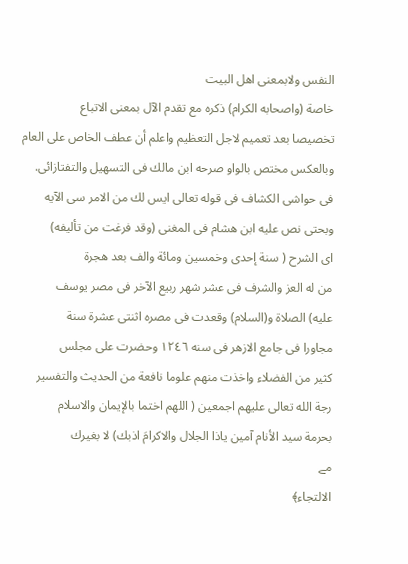النفس ولابمعنى اهل البيت
خاصة (واصحابه الكرام) ذكره مع تقدم الآل بمعنى الاتباع
تخصيصا بعد تعميم لاجل التعظيم واعلم أن عطف الخاص على العام
وبالعكس مختص بالواو صرحه ابن مالك فى التسهيل والتفتازائى.
فى حواشى الكشاف فى قوله تعالى ايس لك من الامر سى الآيه
وبحتى نص عليه ابن هشام فى المغنى (وقد فرغت من تأليفه)
اى الشرح ( سنة إحدى وخمسين ومائة والف بعد هجرة
من له العز والشرف فى عشر شهر ربيع الآخر فى مصر يوسف
عليه) الصلاة و(السلام) وقعدت فى مصره اثنتى عشرة سنة
مجاورا فى جامع الازهر فى سنه ١٢٤٦ وحضرت على مجلس
كثير من الفضلاء واخذت منهم علوما نافعة من الحديث والتفسير
رجة الله تعالى عليهم اجمعين ( اللهم اختما بالإيمان والاسلام
بحرمة سيد الأنام آمين ياذا الجلال والاكرامَ اذبك) لا بغيرك
مے
الالتجاء﴾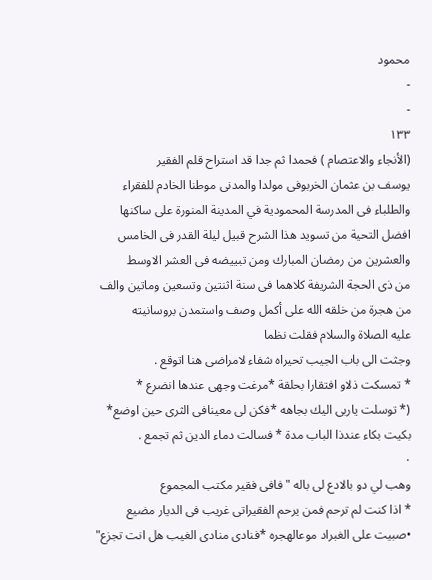محمود
-
-
١٣٣
(الأنجاء والاعتصام ) فحمدا ثم جدا قد استراح قلم الفقير
يوسف بن عثمان الخربوفى مولدا والمدنى موطنا الخادم للفقراء
والطلباء فى المدرسة المحمودية في المدينة المنورة على ساكنها
افضل التحية من تسويد هذا الشرح قبيل ليلة القدر فى الخامس
والعشرين من رمضان المبارك ومن تبييضه فى العشر الاوسط
من ذى الحجة الشريفة كلاهما فى سنة اثنتين وتسعين وماتين والف
من هجرة من خلقه الله على أكمل وصف واستمدن بروسانيته
عليه الصلاة والسلام فقلت نظما
وجثت الى باب الجيب تحيراه شفاء لامراضى هنا اتوقع .
* تمسكت ذلاو افتقارا بحلقة *مرغت وجهى عندها انضرع *
(* توسلت ياربى اليك بجاهه *فكن لى معينافى الثرى حين اوضع*
بكيت بكاء عندذا الباب مدة * فسالت دماء الدين ثم تجمع .
٠
وهب لي دو بالادع لى باله "فافى فقير مكتب المجموع
* اذا كنت لم ترحم فمن يرحم الفقيراتى غريب فى الديار مضيع
•صبيت على الغبراد موعالهجره *فنادى منادى الغيب هل انت تجزع"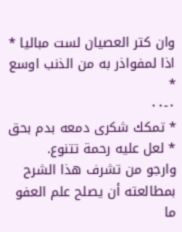وان كتر العصيان لست مباليا * اذا لمفواذر به من الذنب اوسع *
٠-٠٠
* تمكك شكرى دمعه بدم بحق * لعل عليه رحمة تتنوع.
وارجو من تشرف هذا الشرح بمطالعته أن يصلح علم العفو
ما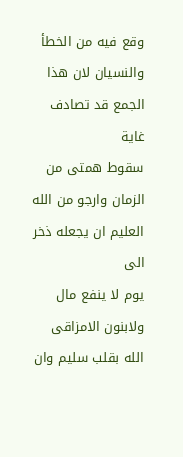وقع فيه من الخطأ والنسيان لان هذا الجمع قد تصادف غاية
سقوط همتى من الزمان وارجو من الله العليم ان يجعله ذخر الى
يوم لا ينفع مال ولابنون الامزاقى الله بقلب سليم وان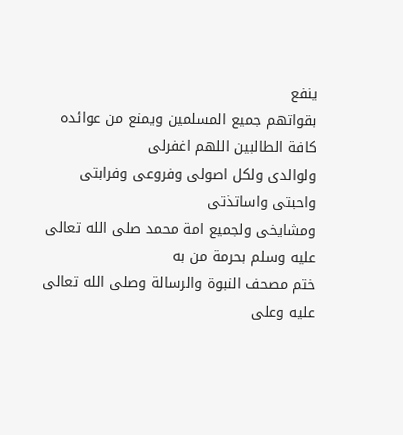ينفع
بقواتهم جميع المسلمين ويمنع من عوائده كافة الطالبين اللهم اغفرلى
ولوالدی ولكل اصولی وفروعی وفرابتی واحبتى واساتذتى
ومشايخى ولجميع امة محمد صلى الله تعالى عليه وسلم بحرمة من به
ختم مصحف النبوة والرسالة وصلى الله تعالى عليه وعلى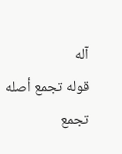آله
قوله تجمع أصله
تجمع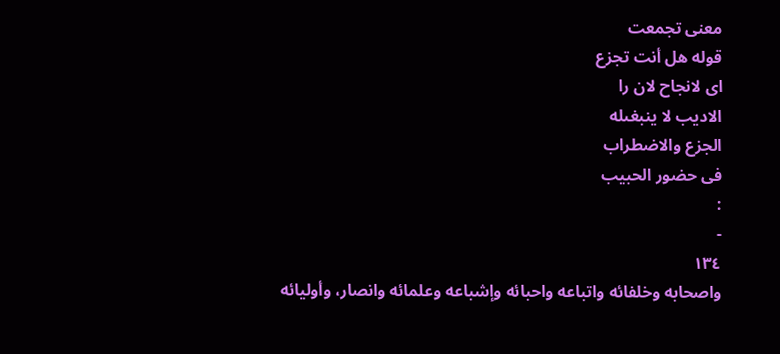معنى تجمعت
قوله هل أنت تجزع
ای لانجاح لان را
الادیب لا ينبغىله
الجزع والاضطراب
فى حضور الحبيب
:
-
١٣٤
واصحابه وخلفائه واتباعه واحبائه وإشباعه وعلمائه وانصار، وأوليائه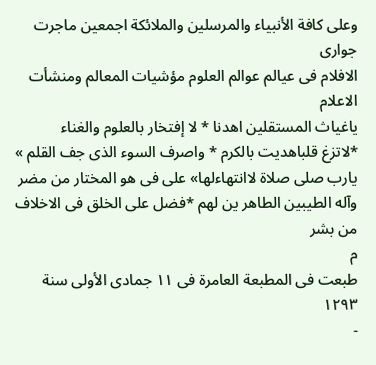وعلى كافة الأنبياء والمرسلين والملائكة اجمعين ماجرت جوارى
الافلام فى عيالم عوالم العلوم مؤشيات المعالم ومنشأت الاعلام
ياغياث المستقلين اهدنا * لا إفتخار بالعلوم والغناء
*لاتزغ قلباهديت بالكرم * واصرف السوء الذى جف القلم »
يارب صلى صلاة لاانتهاءلها» على فى هو المختار من مضر
وآله الطيبين الطاهر ين لهم *فضل على الخلق فى الاخلاف من بشر
م
طبعت فى المطبعة العامرة فى ١١ جمادى الأولى سنة ١٢٩٣
-